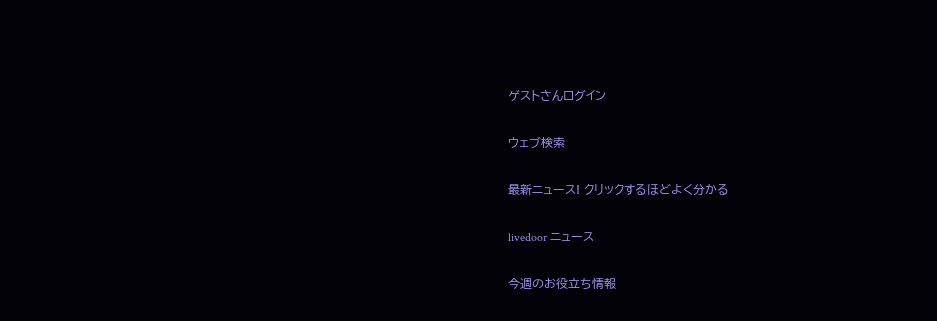ゲストさんログイン

ウェブ検索

最新ニュース! クリックするほどよく分かる

livedoor ニュース

今週のお役立ち情報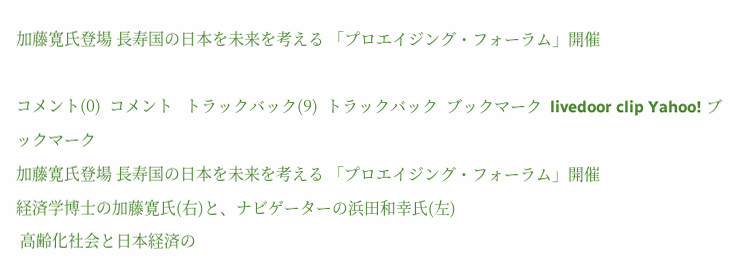加藤寛氏登場 長寿国の日本を未来を考える 「プロエイジング・フォーラム」開催

コメント(0)  コメント   トラックバック(9)  トラックバック  ブックマーク  livedoor clip Yahoo! ブックマーク
加藤寛氏登場 長寿国の日本を未来を考える 「プロエイジング・フォーラム」開催
経済学博士の加藤寛氏(右)と、ナビゲーターの浜田和幸氏(左)
 高齢化社会と日本経済の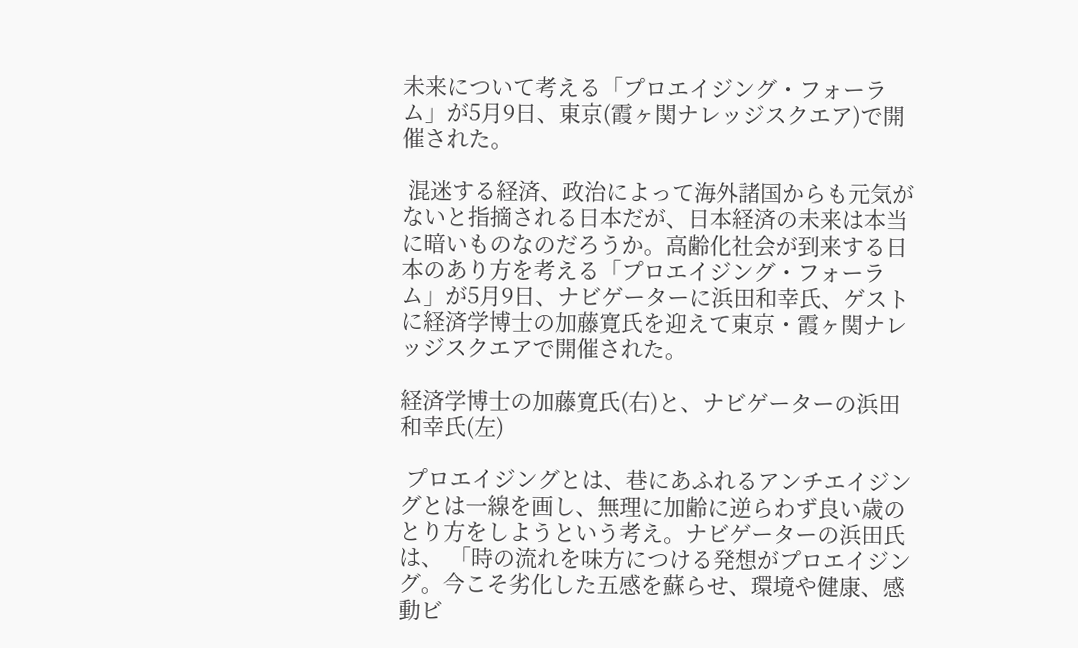未来について考える「プロエイジング・フォーラム」が5月9日、東京(霞ヶ関ナレッジスクエア)で開催された。

 混迷する経済、政治によって海外諸国からも元気がないと指摘される日本だが、日本経済の未来は本当に暗いものなのだろうか。高齢化社会が到来する日本のあり方を考える「プロエイジング・フォーラム」が5月9日、ナビゲーターに浜田和幸氏、ゲストに経済学博士の加藤寛氏を迎えて東京・霞ヶ関ナレッジスクエアで開催された。

経済学博士の加藤寛氏(右)と、ナビゲーターの浜田和幸氏(左)

 プロエイジングとは、巷にあふれるアンチエイジングとは一線を画し、無理に加齢に逆らわず良い歳のとり方をしようという考え。ナビゲーターの浜田氏は、 「時の流れを味方につける発想がプロエイジング。今こそ劣化した五感を蘇らせ、環境や健康、感動ビ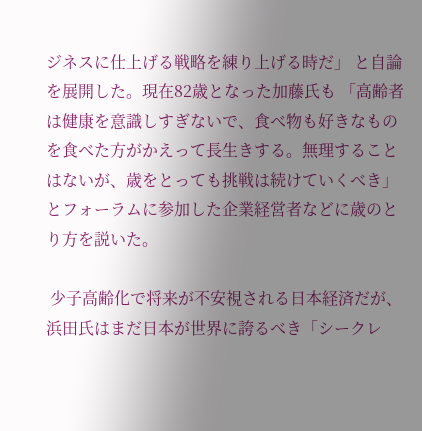ジネスに仕上げる戦略を練り上げる時だ」 と自論を展開した。現在82歳となった加藤氏も 「高齢者は健康を意識しすぎないで、食べ物も好きなものを食べた方がかえって長生きする。無理することはないが、歳をとっても挑戦は続けていくべき」 とフォーラムに参加した企業経営者などに歳のとり方を説いた。

 少子高齢化で将来が不安視される日本経済だが、浜田氏はまだ日本が世界に誇るべき「シークレ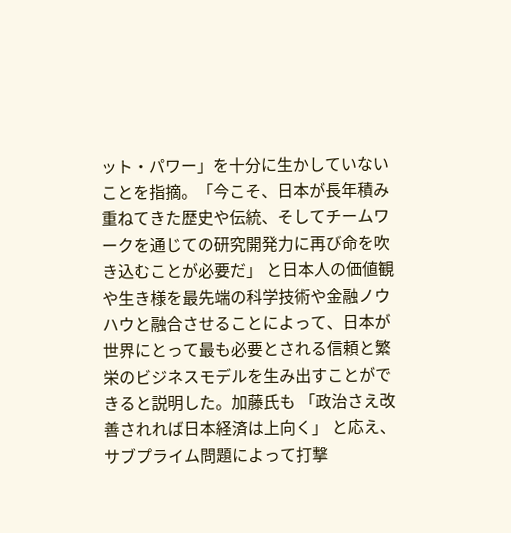ット・パワー」を十分に生かしていないことを指摘。「今こそ、日本が長年積み重ねてきた歴史や伝統、そしてチームワークを通じての研究開発力に再び命を吹き込むことが必要だ」 と日本人の価値観や生き様を最先端の科学技術や金融ノウハウと融合させることによって、日本が世界にとって最も必要とされる信頼と繁栄のビジネスモデルを生み出すことができると説明した。加藤氏も 「政治さえ改善されれば日本経済は上向く」 と応え、サブプライム問題によって打撃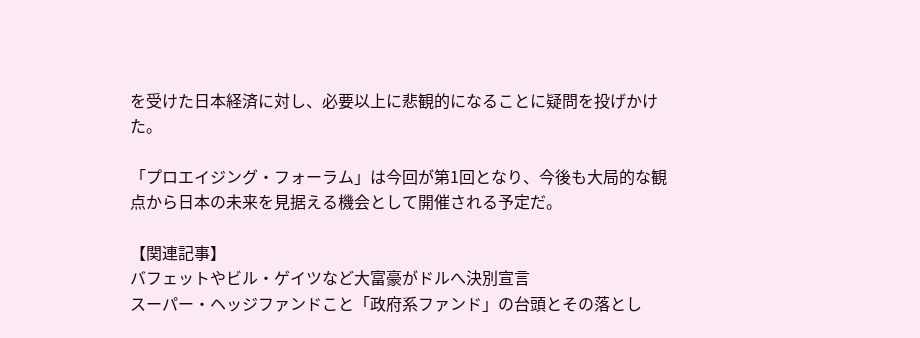を受けた日本経済に対し、必要以上に悲観的になることに疑問を投げかけた。

「プロエイジング・フォーラム」は今回が第1回となり、今後も大局的な観点から日本の未来を見据える機会として開催される予定だ。

【関連記事】
バフェットやビル・ゲイツなど大富豪がドルへ決別宣言
スーパー・ヘッジファンドこと「政府系ファンド」の台頭とその落とし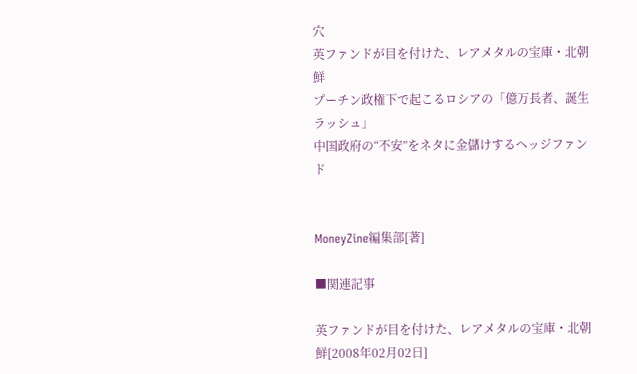穴
英ファンドが目を付けた、レアメタルの宝庫・北朝鮮
プーチン政権下で起こるロシアの「億万長者、誕生ラッシュ」
中国政府の“不安”をネタに金儲けするヘッジファンド


MoneyZine編集部[著]

■関連記事

英ファンドが目を付けた、レアメタルの宝庫・北朝鮮[2008年02月02日]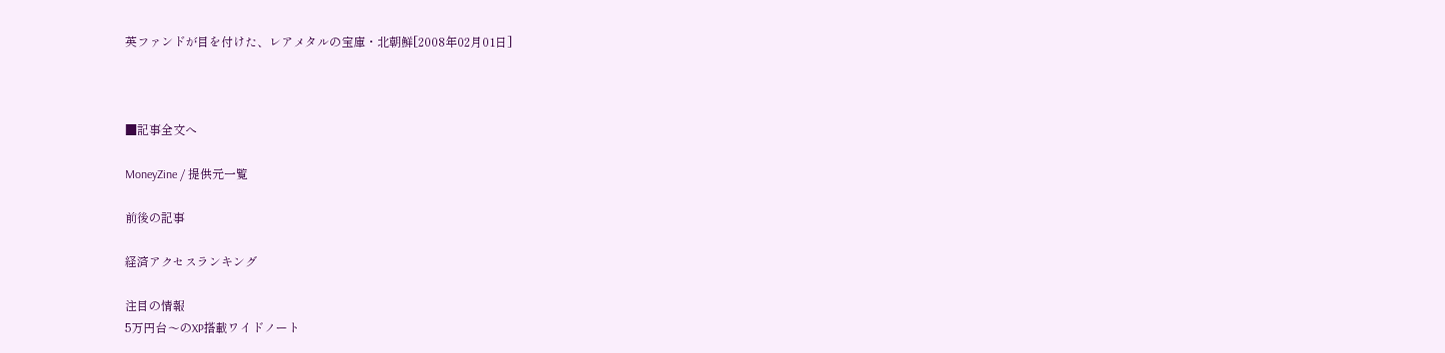英ファンドが目を付けた、レアメタルの宝庫・北朝鮮[2008年02月01日]



■記事全文へ

MoneyZine / 提供元一覧

前後の記事

経済アクセスランキング

注目の情報
5万円台〜のXP搭載ワイドノート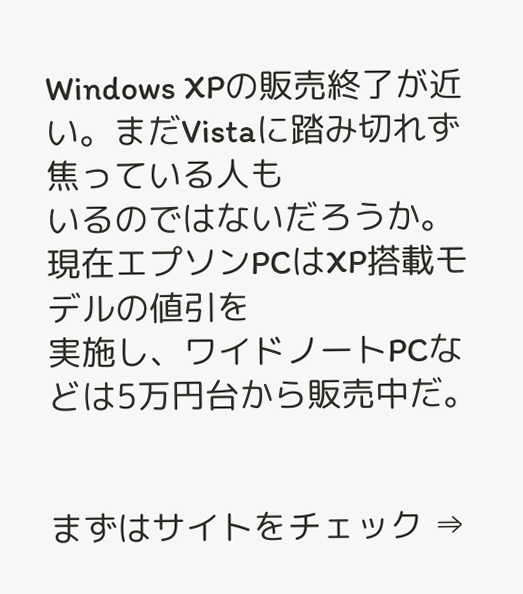Windows XPの販売終了が近い。まだVistaに踏み切れず焦っている人も
いるのではないだろうか。現在エプソンPCはXP搭載モデルの値引を
実施し、ワイドノートPCなどは5万円台から販売中だ。


まずはサイトをチェック ⇒